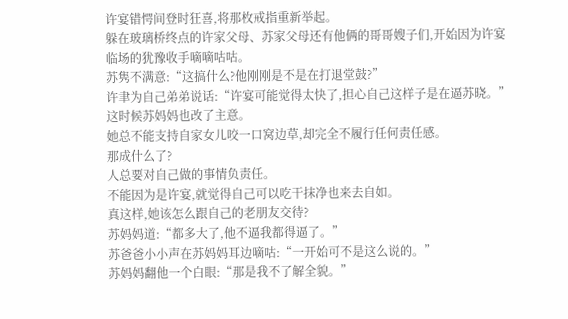许宴错愕间登时狂喜,将那枚戒指重新举起。
躲在玻璃桥终点的许家父母、苏家父母还有他俩的哥哥嫂子们,开始因为许宴临场的犹豫收手嘀嘀咕咕。
苏隽不满意:“这搞什么?他刚刚是不是在打退堂鼓?”
许聿为自己弟弟说话:“许宴可能觉得太快了,担心自己这样子是在逼苏晓。”
这时候苏妈妈也改了主意。
她总不能支持自家女儿咬一口窝边草,却完全不履行任何责任感。
那成什么了?
人总要对自己做的事情负责任。
不能因为是许宴,就觉得自己可以吃干抹净也来去自如。
真这样,她该怎么跟自己的老朋友交待?
苏妈妈道:“都多大了,他不逼我都得逼了。”
苏爸爸小小声在苏妈妈耳边嘀咕:“一开始可不是这么说的。”
苏妈妈翻他一个白眼:“那是我不了解全貌。”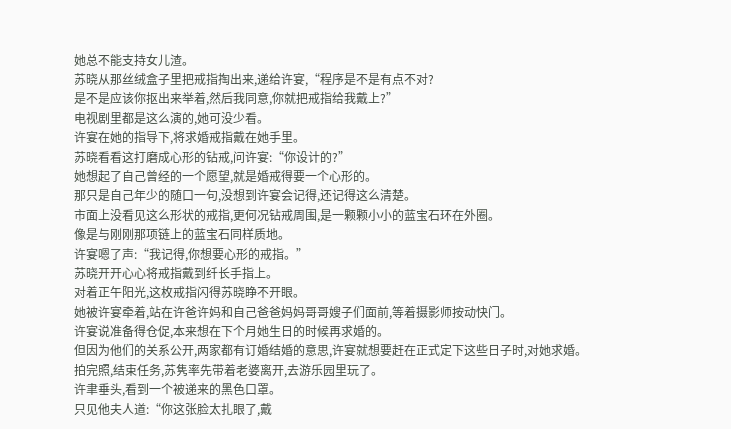她总不能支持女儿渣。
苏晓从那丝绒盒子里把戒指掏出来,递给许宴,“程序是不是有点不对?
是不是应该你抠出来举着,然后我同意,你就把戒指给我戴上?”
电视剧里都是这么演的,她可没少看。
许宴在她的指导下,将求婚戒指戴在她手里。
苏晓看看这打磨成心形的钻戒,问许宴:“你设计的?”
她想起了自己曾经的一个愿望,就是婚戒得要一个心形的。
那只是自己年少的随口一句,没想到许宴会记得,还记得这么清楚。
市面上没看见这么形状的戒指,更何况钻戒周围,是一颗颗小小的蓝宝石环在外圈。
像是与刚刚那项链上的蓝宝石同样质地。
许宴嗯了声:“我记得,你想要心形的戒指。”
苏晓开开心心将戒指戴到纤长手指上。
对着正午阳光,这枚戒指闪得苏晓睁不开眼。
她被许宴牵着,站在许爸许妈和自己爸爸妈妈哥哥嫂子们面前,等着摄影师按动快门。
许宴说准备得仓促,本来想在下个月她生日的时候再求婚的。
但因为他们的关系公开,两家都有订婚结婚的意思,许宴就想要赶在正式定下这些日子时,对她求婚。
拍完照,结束任务,苏隽率先带着老婆离开,去游乐园里玩了。
许聿垂头,看到一个被递来的黑色口罩。
只见他夫人道:“你这张脸太扎眼了,戴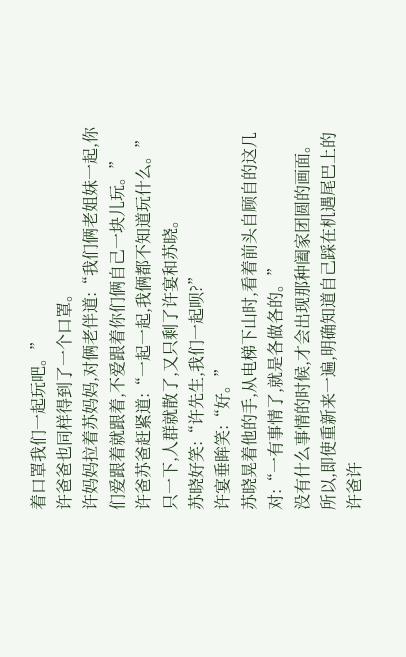着口罩我们一起玩吧。”
许爸爸也同样得到了一个口罩。
许妈妈拉着苏妈妈,对俩老伴道:“我们俩老姐妹一起,你们爱跟着就跟着,不爱跟着你们俩自己一块儿玩。”
许爸苏爸赶紧道:“一起一起,我俩都不知道玩什么。”
只一下,人群就散了,又只剩了许宴和苏晓。
苏晓好笑:“许先生,我们一起呗?”
许宴垂眸笑:“好。”
苏晓晃着他的手,从电梯下山时,看着前头自顾自的这几对:“一有事情了,就是各做各的。”
没有什么事情的时候,才会出现那种阖家团圆的画面。
所以,即使重新来一遍,明确知道自己踩在机遇尾巴上的许爸许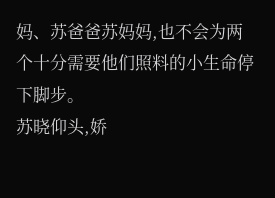妈、苏爸爸苏妈妈,也不会为两个十分需要他们照料的小生命停下脚步。
苏晓仰头,娇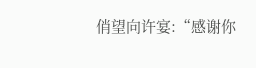俏望向许宴:“感谢你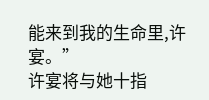能来到我的生命里,许宴。”
许宴将与她十指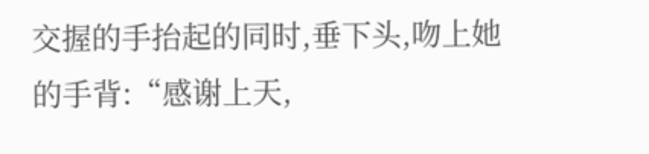交握的手抬起的同时,垂下头,吻上她的手背:“感谢上天,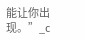能让你出现。”_c